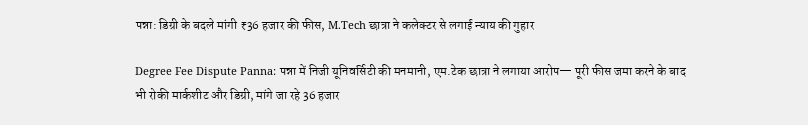पन्ना: डिग्री के बदले मांगी ₹36 हजार की फीस, M.Tech छात्रा ने कलेक्टर से लगाई न्याय की गुहार

Degree Fee Dispute Panna: पन्ना में निजी यूनिवर्सिटी की मनमानी, एम.टेक छात्रा ने लगाया आरोप— पूरी फीस जमा करने के बाद भी रोकी मार्कशीट और डिग्री, मांगे जा रहे 36 हजार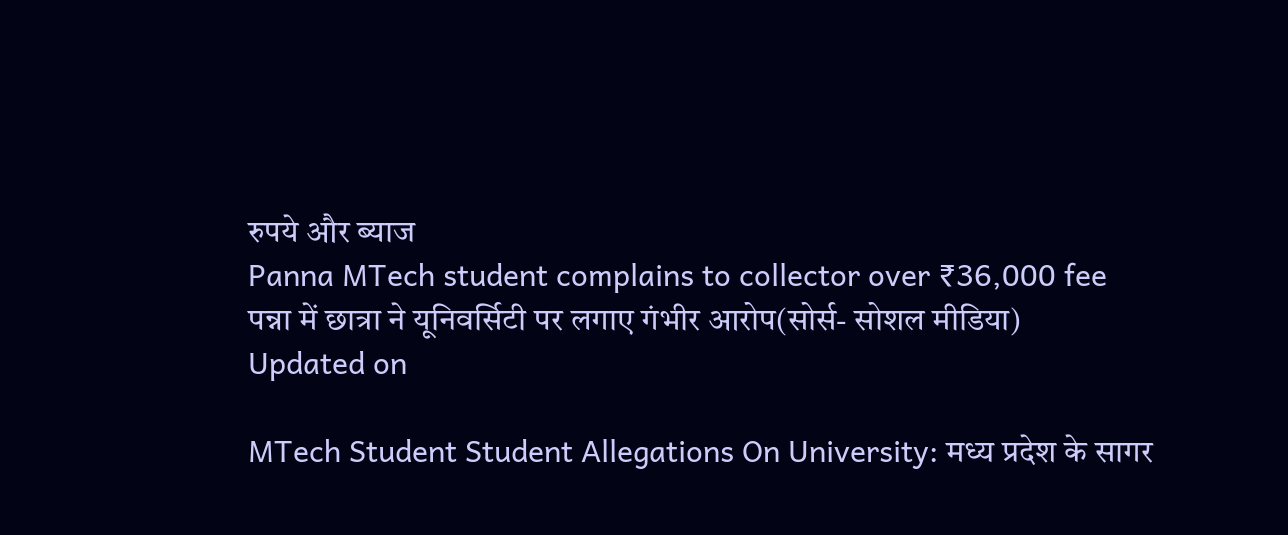रुपये और ब्याज
Panna MTech student complains to collector over ₹36,000 fee
पन्ना में छात्रा ने यूनिवर्सिटी पर लगाए गंभीर आरोप(सोर्स- सोशल मीडिया)
Updated on

MTech Student Student Allegations On University: मध्य प्रदेश के सागर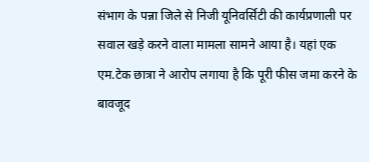संभाग के पन्ना जिले से निजी यूनिवर्सिटी की कार्यप्रणाली पर सवाल खड़े करने वाला मामला सामने आया है। यहां एक एम.टेक छात्रा ने आरोप लगाया है कि पूरी फीस जमा करने के बावजूद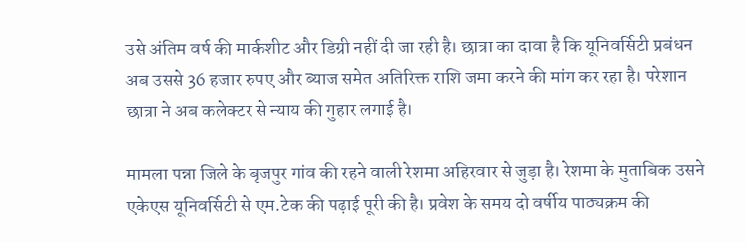उसे अंतिम वर्ष की मार्कशीट और डिग्री नहीं दी जा रही है। छात्रा का दावा है कि यूनिवर्सिटी प्रबंधन अब उससे 36 हजार रुपए और ब्याज समेत अतिरिक्त राशि जमा करने की मांग कर रहा है। परेशान छात्रा ने अब कलेक्टर से न्याय की गुहार लगाई है।

मामला पन्ना जिले के बृजपुर गांव की रहने वाली रेशमा अहिरवार से जुड़ा है। रेशमा के मुताबिक उसने एकेएस यूनिवर्सिटी से एम.टेक की पढ़ाई पूरी की है। प्रवेश के समय दो वर्षीय पाठ्यक्रम की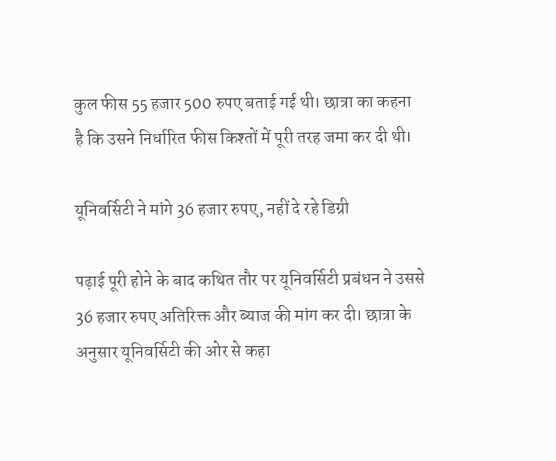कुल फीस 55 हजार 500 रुपए बताई गई थी। छात्रा का कहना है कि उसने निर्धारित फीस किश्तों में पूरी तरह जमा कर दी थी।

यूनिवर्सिटी ने मांगे 36 हजार रुपए, नहीं दे रहे डिग्री

पढ़ाई पूरी होने के बाद कथित तौर पर यूनिवर्सिटी प्रबंधन ने उससे 36 हजार रुपए अतिरिक्त और ब्याज की मांग कर दी। छात्रा के अनुसार यूनिवर्सिटी की ओर से कहा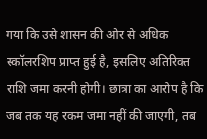गया कि उसे शासन की ओर से अधिक स्कॉलरशिप प्राप्त हुई है, इसलिए अतिरिक्त राशि जमा करनी होगी। छात्रा का आरोप है कि जब तक यह रकम जमा नहीं की जाएगी, तब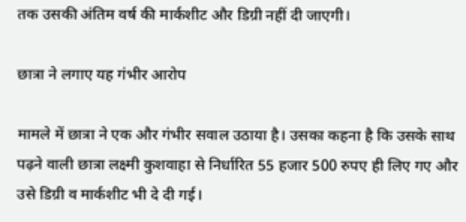तक उसकी अंतिम वर्ष की मार्कशीट और डिग्री नहीं दी जाएगी।

छात्रा ने लगाए यह गंभीर आरोप

मामले में छात्रा ने एक और गंभीर सवाल उठाया है। उसका कहना है कि उसके साथ पढ़ने वाली छात्रा लक्ष्मी कुशवाहा से निर्धारित 55 हजार 500 रुपए ही लिए गए और उसे डिग्री व मार्कशीट भी दे दी गई।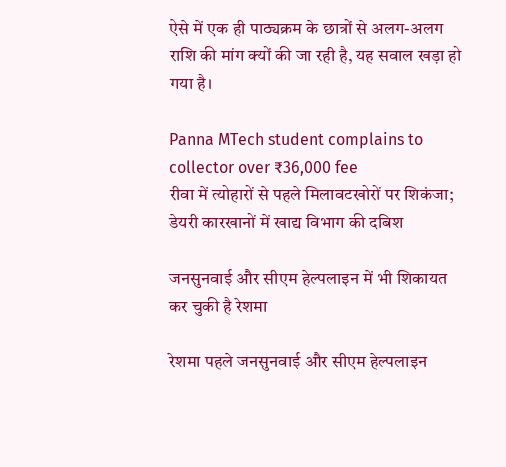ऐसे में एक ही पाठ्यक्रम के छात्रों से अलग-अलग राशि की मांग क्यों की जा रही है, यह सवाल खड़ा हो गया है।

Panna MTech student complains to collector over ₹36,000 fee
रीवा में त्योहारों से पहले मिलावटखोरों पर शिकंजा; डेयरी कारखानों में खाद्य विभाग की दबिश

जनसुनवाई और सीएम हेल्पलाइन में भी शिकायत कर चुकी है रेशमा

रेशमा पहले जनसुनवाई और सीएम हेल्पलाइन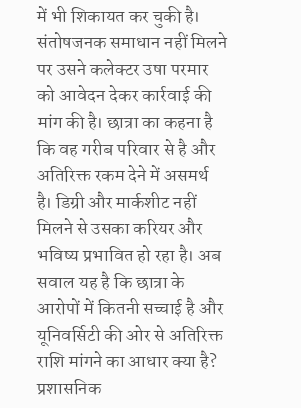में भी शिकायत कर चुकी है। संतोषजनक समाधान नहीं मिलने पर उसने कलेक्टर उषा परमार को आवेदन देकर कार्रवाई की मांग की है। छात्रा का कहना है कि वह गरीब परिवार से है और अतिरिक्त रकम देने में असमर्थ है। डिग्री और मार्कशीट नहीं मिलने से उसका करियर और भविष्य प्रभावित हो रहा है। अब सवाल यह है कि छात्रा के आरोपों में कितनी सच्चाई है और यूनिवर्सिटी की ओर से अतिरिक्त राशि मांगने का आधार क्या है? प्रशासनिक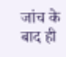जांच के बाद ही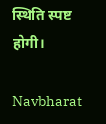स्थिति स्पष्ट होगी।

Navbharat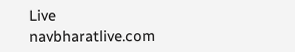Live
navbharatlive.com